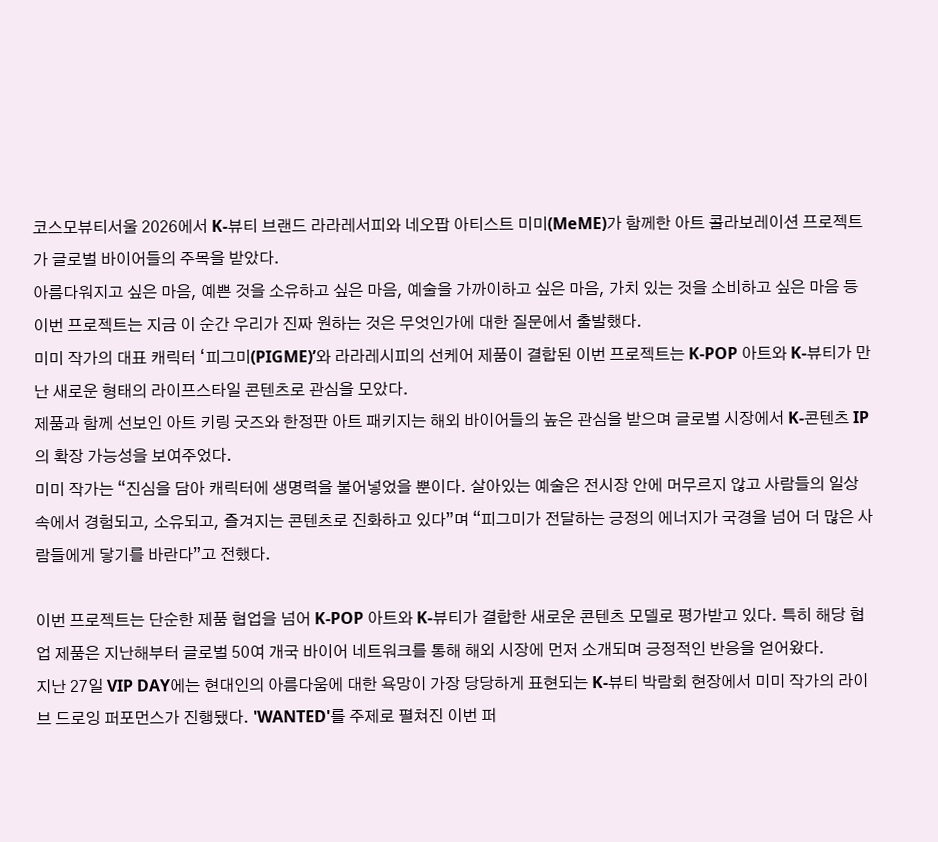코스모뷰티서울 2026에서 K-뷰티 브랜드 라라레서피와 네오팝 아티스트 미미(MeME)가 함께한 아트 콜라보레이션 프로젝트가 글로벌 바이어들의 주목을 받았다.
아름다워지고 싶은 마음, 예쁜 것을 소유하고 싶은 마음, 예술을 가까이하고 싶은 마음, 가치 있는 것을 소비하고 싶은 마음 등 이번 프로젝트는 지금 이 순간 우리가 진짜 원하는 것은 무엇인가에 대한 질문에서 출발했다.
미미 작가의 대표 캐릭터 ‘피그미(PIGME)’와 라라레시피의 선케어 제품이 결합된 이번 프로젝트는 K-POP 아트와 K-뷰티가 만난 새로운 형태의 라이프스타일 콘텐츠로 관심을 모았다.
제품과 함께 선보인 아트 키링 굿즈와 한정판 아트 패키지는 해외 바이어들의 높은 관심을 받으며 글로벌 시장에서 K-콘텐츠 IP의 확장 가능성을 보여주었다.
미미 작가는 “진심을 담아 캐릭터에 생명력을 불어넣었을 뿐이다. 살아있는 예술은 전시장 안에 머무르지 않고 사람들의 일상 속에서 경험되고, 소유되고, 즐겨지는 콘텐츠로 진화하고 있다”며 “피그미가 전달하는 긍정의 에너지가 국경을 넘어 더 많은 사람들에게 닿기를 바란다”고 전했다.

이번 프로젝트는 단순한 제품 협업을 넘어 K-POP 아트와 K-뷰티가 결합한 새로운 콘텐츠 모델로 평가받고 있다. 특히 해당 협업 제품은 지난해부터 글로벌 50여 개국 바이어 네트워크를 통해 해외 시장에 먼저 소개되며 긍정적인 반응을 얻어왔다.
지난 27일 VIP DAY에는 현대인의 아름다움에 대한 욕망이 가장 당당하게 표현되는 K-뷰티 박람회 현장에서 미미 작가의 라이브 드로잉 퍼포먼스가 진행됐다. 'WANTED'를 주제로 펼쳐진 이번 퍼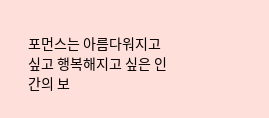포먼스는 아름다워지고 싶고 행복해지고 싶은 인간의 보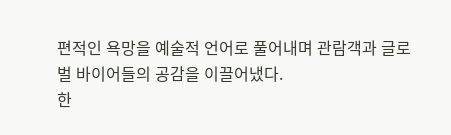편적인 욕망을 예술적 언어로 풀어내며 관람객과 글로벌 바이어들의 공감을 이끌어냈다.
한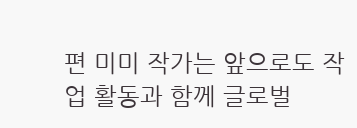편 미미 작가는 앞으로도 작업 활동과 함께 글로벌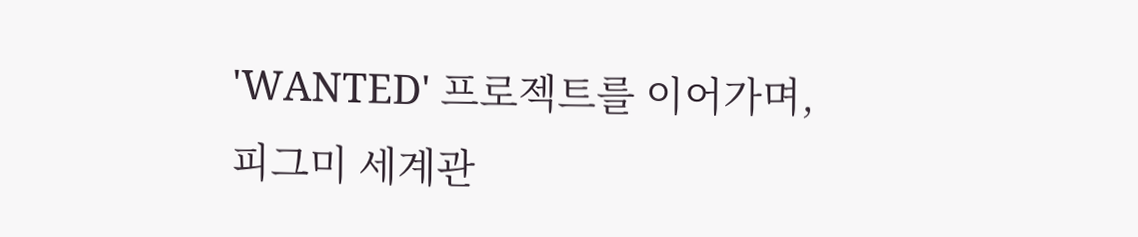'WANTED' 프로젝트를 이어가며, 피그미 세계관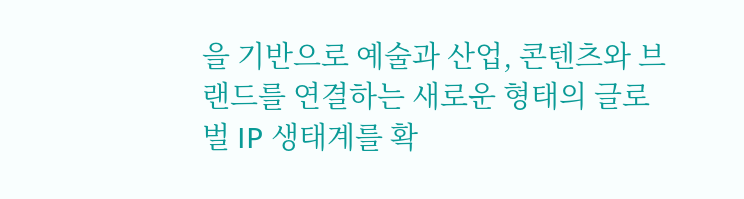을 기반으로 예술과 산업, 콘텐츠와 브랜드를 연결하는 새로운 형태의 글로벌 IP 생태계를 확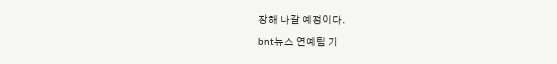장해 나갈 예정이다.
bnt뉴스 연예팀 기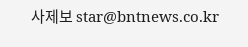사제보 star@bntnews.co.kr